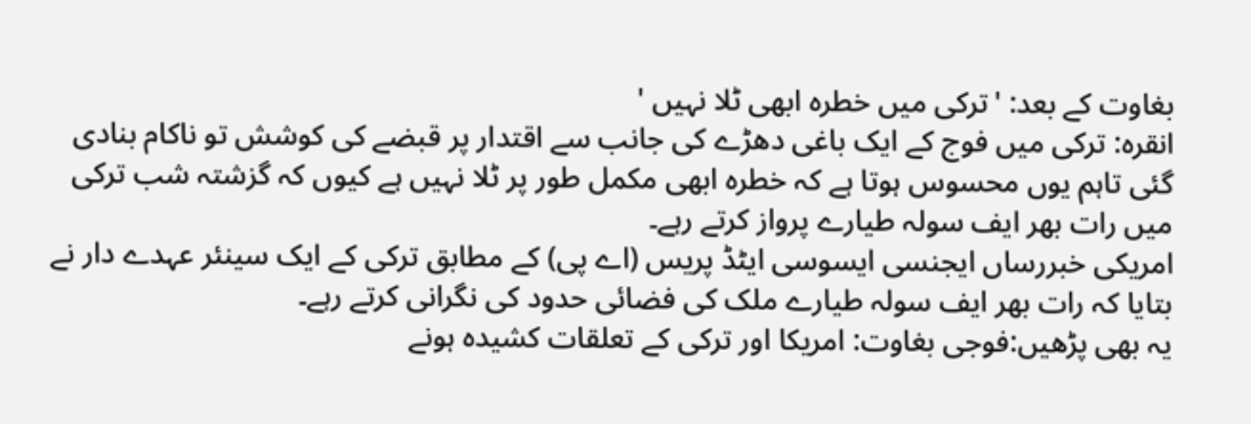بغاوت کے بعد: 'ترکی میں خطرہ ابھی ٹلا نہیں '
انقرہ: ترکی میں فوج کے ایک باغی دھڑے کی جانب سے اقتدار پر قبضے کی کوشش تو ناکام بنادی گئی تاہم یوں محسوس ہوتا ہے کہ خطرہ ابھی مکمل طور پر ٹلا نہیں ہے کیوں کہ گزشتہ شب ترکی میں رات بھر ایف سولہ طیارے پرواز کرتے رہے۔
امریکی خبررساں ایجنسی ایسوسی ایٹڈ پریس (اے پی) کے مطابق ترکی کے ایک سینئر عہدے دار نے بتایا کہ رات بھر ایف سولہ طیارے ملک کی فضائی حدود کی نگرانی کرتے رہے۔
یہ بھی پڑھیں:فوجی بغاوت: امریکا اور ترکی کے تعلقات کشیدہ ہونے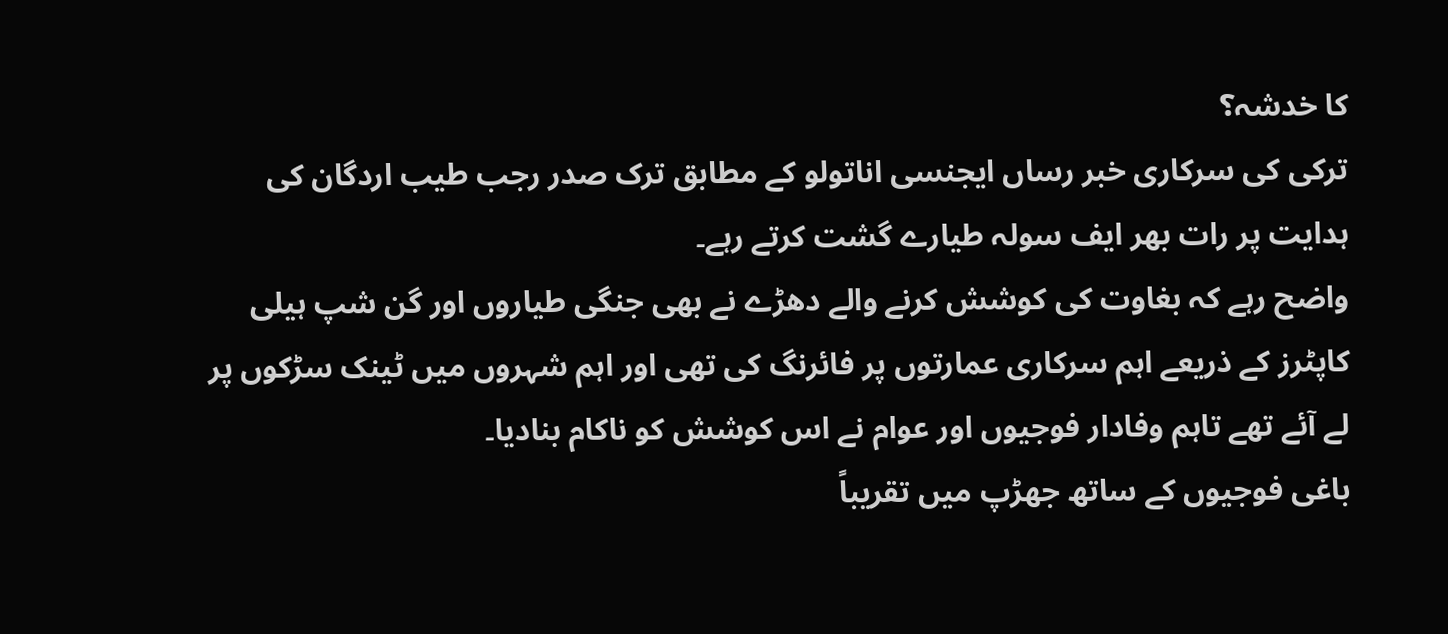کا خدشہ؟
ترکی کی سرکاری خبر رساں ایجنسی اناتولو کے مطابق ترک صدر رجب طیب اردگان کی ہدایت پر رات بھر ایف سولہ طیارے گشت کرتے رہے۔
واضح رہے کہ بغاوت کی کوشش کرنے والے دھڑے نے بھی جنگی طیاروں اور گن شپ ہیلی کاپٹرز کے ذریعے اہم سرکاری عمارتوں پر فائرنگ کی تھی اور اہم شہروں میں ٹینک سڑکوں پر لے آئے تھے تاہم وفادار فوجیوں اور عوام نے اس کوشش کو ناکام بنادیا۔
باغی فوجیوں کے ساتھ جھڑپ میں تقریباً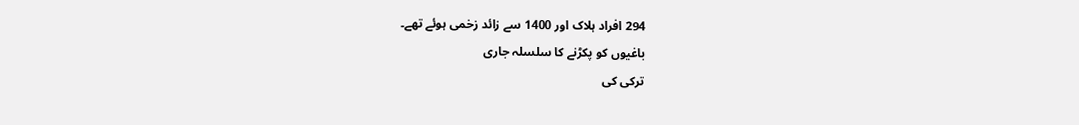294 افراد ہلاک اور 1400 سے زائد زخمی ہوئے تھے۔
باغیوں کو پکڑنے کا سلسلہ جاری
ترکی کی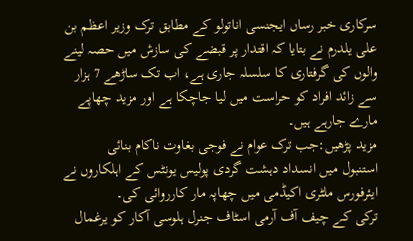سرکاری خبر رساں ایجنسی اناتولو کے مطابق ترک وزیر اعظم بن علی یلدرم نے بتایا کہ اقتدار پر قبضے کی سازش میں حصہ لینے والوں کی گرفتاری کا سلسلہ جاری ہے، اب تک ساڑھے 7 ہزار سے زائد افراد کو حراست میں لیا جاچکا ہے اور مزید چھاپے مارے جارہے ہیں۔
مزید پڑھیں:جب ترک عوام نے فوجی بغاوت ناکام بنائی
استنبول میں انسداد دہشت گردی پولیس یونٹس کے اہلکاروں نے ایئرفورس ملٹری اکیڈمی میں چھاپہ مار کارروائی کی۔
ترکی کے چیف آف آرمی اسٹاف جنرل ہلوسی آکار کو یرغمال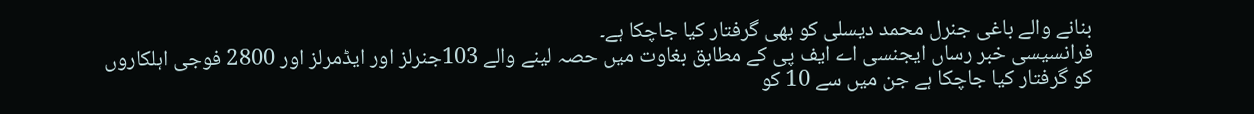بنانے والے باغی جنرل محمد دیسلی کو بھی گرفتار کیا جاچکا ہے۔
فرانسیسی خبر رساں ایجنسی اے ایف پی کے مطابق بغاوت میں حصہ لینے والے 103جنرلز اور ایڈمرلز اور 2800 فوجی اہلکاروں کو گرفتار کیا جاچکا ہے جن میں سے 10 کو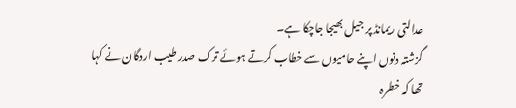عدالتی ریمانڈ پر جیل بھیجا جاچکا ہے۔
گزشتہ دنوں اپنے حامیوں سے خطاب کرتے ہوئے ترک صدر طیب اردگان نے کہا تھا کہ خطرہ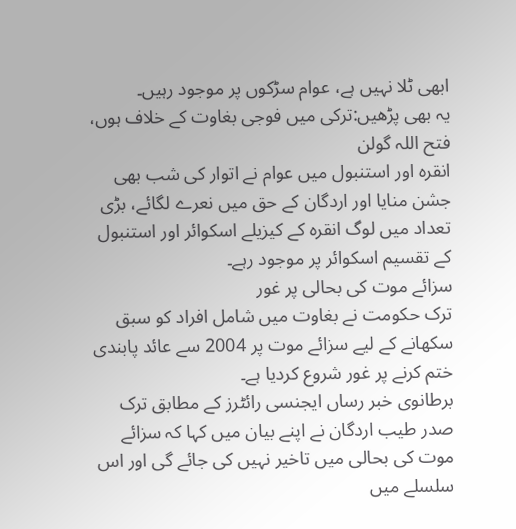ابھی ٹلا نہیں ہے، عوام سڑکوں پر موجود رہیں۔
یہ بھی پڑھیں:ترکی میں فوجی بغاوت کے خلاف ہوں، فتح اللہ گولن
انقرہ اور استنبول میں عوام نے اتوار کی شب بھی جشن منایا اور اردگان کے حق میں نعرے لگائے، بڑی تعداد میں لوگ انقرہ کے کیزیلے اسکوائر اور استنبول کے تقسیم اسکوائر پر موجود رہے۔
سزائے موت کی بحالی پر غور
ترک حکومت نے بغاوت میں شامل افراد کو سبق سکھانے کے لیے سزائے موت پر 2004 سے عائد پابندی ختم کرنے پر غور شروع کردیا ہے۔
برطانوی خبر رساں ایجنسی رائٹرز کے مطابق ترک صدر طیب اردگان نے اپنے بیان میں کہا کہ سزائے موت کی بحالی میں تاخیر نہیں کی جائے گی اور اس سلسلے میں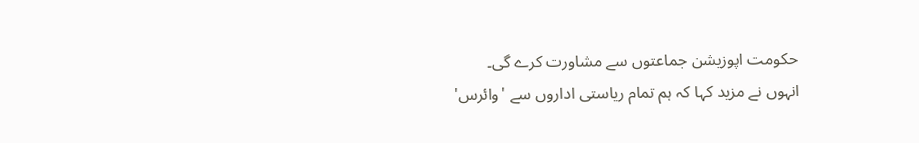حکومت اپوزیشن جماعتوں سے مشاورت کرے گی۔
انہوں نے مزید کہا کہ ہم تمام ریاستی اداروں سے 'وائرس'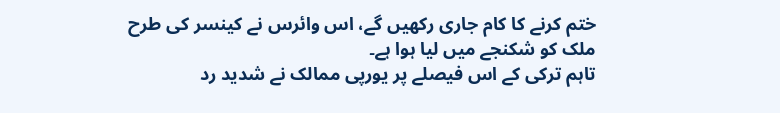ختم کرنے کا کام جاری رکھیں گے، اس وائرس نے کینسر کی طرح ملک کو شکنجے میں لیا ہوا ہے۔
تاہم ترکی کے اس فیصلے پر یورپی ممالک نے شدید رد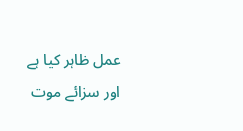عمل ظاہر کیا ہے اور سزائے موت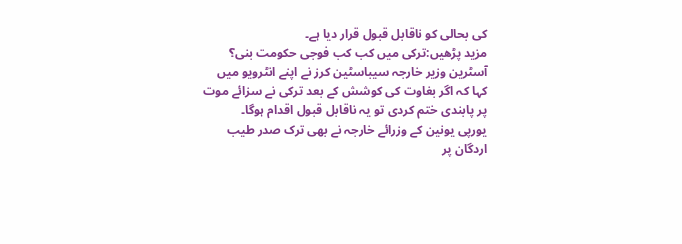کی بحالی کو ناقابل قبول قرار دیا ہے۔
مزید پڑھیں:ترکی میں کب کب فوجی حکومت بنی؟
آسٹرین وزیر خارجہ سیباسٹین کرز نے اپنے انٹرویو میں کہا کہ اگر بغاوت کی کوشش کے بعد ترکی نے سزائے موت پر پابندی ختم کردی تو یہ ناقابل قبول اقدام ہوگا۔
یورپی یونین کے وزرائے خارجہ نے بھی ترک صدر طیب اردگان پر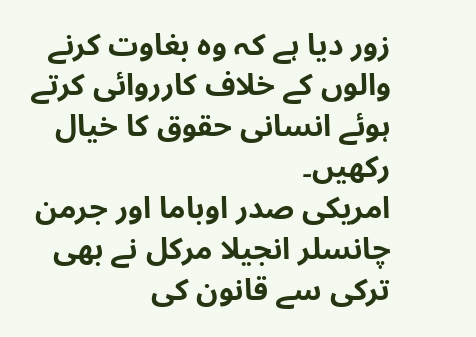زور دیا ہے کہ وہ بغاوت کرنے والوں کے خلاف کارروائی کرتے ہوئے انسانی حقوق کا خیال رکھیں۔
امریکی صدر اوباما اور جرمن چانسلر انجیلا مرکل نے بھی ترکی سے قانون کی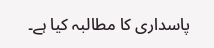پاسداری کا مطالبہ کیا ہے۔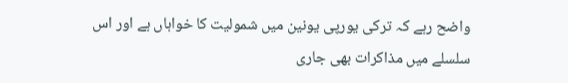واضح رہے کہ ترکی یورپی یونین میں شمولیت کا خواہاں ہے اور اس سلسلے میں مذاکرات بھی جاری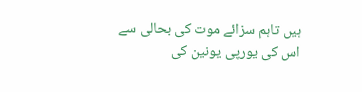ہیں تاہم سزائے موت کی بحالی سے اس کی یورپی یونین کی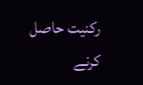رکنیت حاصل کرنے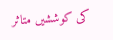کی کوششیں متاثر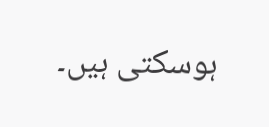ہوسکتی ہیں۔